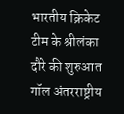भारतीय क्रिकेट टीम के श्रीलंका दौरे की शुरुआत गॉल अंतरराष्ट्रीय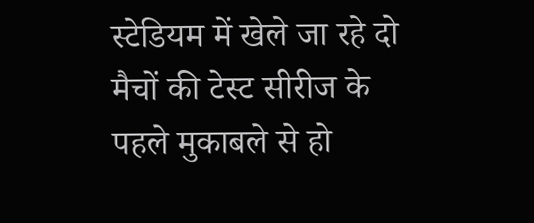स्टेडियम में खेले जा रहे दो मैचों की टेस्ट सीरीज के पहले मुकाबले से हो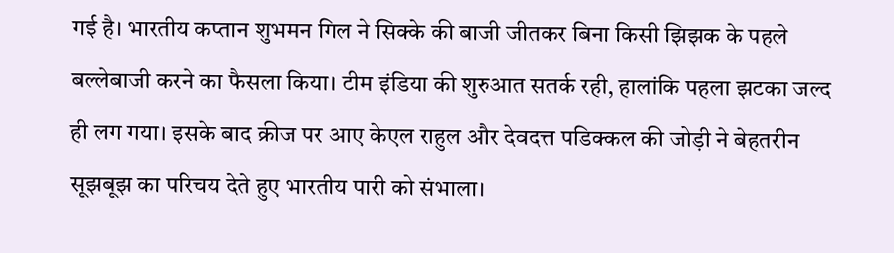गई है। भारतीय कप्तान शुभमन गिल ने सिक्के की बाजी जीतकर बिना किसी झिझक के पहले बल्लेबाजी करने का फैसला किया। टीम इंडिया की शुरुआत सतर्क रही, हालांकि पहला झटका जल्द ही लग गया। इसके बाद क्रीज पर आए केएल राहुल और देवदत्त पडिक्कल की जोड़ी ने बेहतरीन सूझबूझ का परिचय देते हुए भारतीय पारी को संभाला।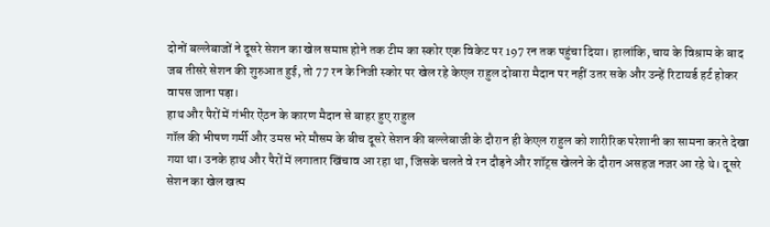दोनों बल्लेबाजों ने दूसरे सेशन का खेल समाप्त होने तक टीम का स्कोर एक विकेट पर 197 रन तक पहुंचा दिया। हालांकि, चाय के विश्राम के बाद जब तीसरे सेशन की शुरुआत हुई, तो 77 रन के निजी स्कोर पर खेल रहे केएल राहुल दोबारा मैदान पर नहीं उतर सके और उन्हें रिटायर्ड हर्ट होकर वापस जाना पड़ा।
हाथ और पैरों में गंभीर ऐंठन के कारण मैदान से बाहर हुए राहुल
गॉल की भीषण गर्मी और उमस भरे मौसम के बीच दूसरे सेशन की बल्लेबाजी के दौरान ही केएल राहुल को शारीरिक परेशानी का सामना करते देखा गया था। उनके हाथ और पैरों में लगातार खिंचाव आ रहा था, जिसके चलते वे रन दौड़ने और शॉट्स खेलने के दौरान असहज नजर आ रहे थे। दूसरे सेशन का खेल खत्म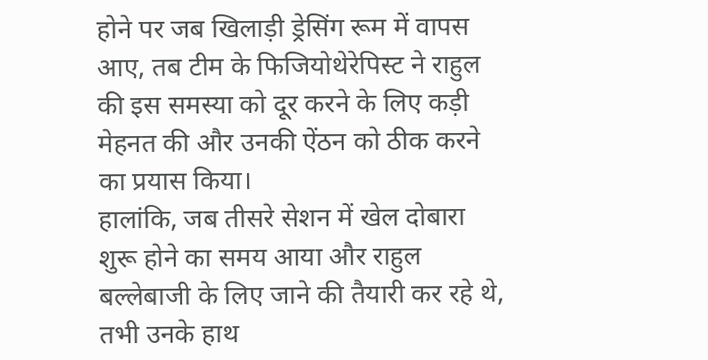होने पर जब खिलाड़ी ड्रेसिंग रूम में वापस आए, तब टीम के फिजियोथेरेपिस्ट ने राहुल की इस समस्या को दूर करने के लिए कड़ी मेहनत की और उनकी ऐंठन को ठीक करने का प्रयास किया।
हालांकि, जब तीसरे सेशन में खेल दोबारा शुरू होने का समय आया और राहुल बल्लेबाजी के लिए जाने की तैयारी कर रहे थे, तभी उनके हाथ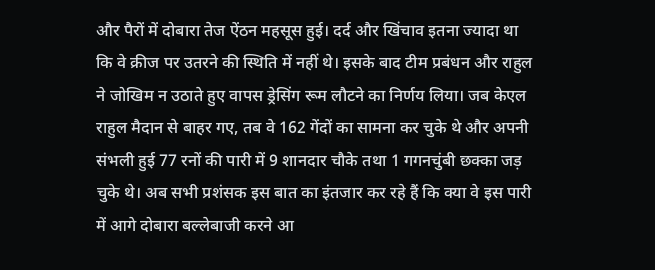और पैरों में दोबारा तेज ऐंठन महसूस हुई। दर्द और खिंचाव इतना ज्यादा था कि वे क्रीज पर उतरने की स्थिति में नहीं थे। इसके बाद टीम प्रबंधन और राहुल ने जोखिम न उठाते हुए वापस ड्रेसिंग रूम लौटने का निर्णय लिया। जब केएल राहुल मैदान से बाहर गए, तब वे 162 गेंदों का सामना कर चुके थे और अपनी संभली हुई 77 रनों की पारी में 9 शानदार चौके तथा 1 गगनचुंबी छक्का जड़ चुके थे। अब सभी प्रशंसक इस बात का इंतजार कर रहे हैं कि क्या वे इस पारी में आगे दोबारा बल्लेबाजी करने आ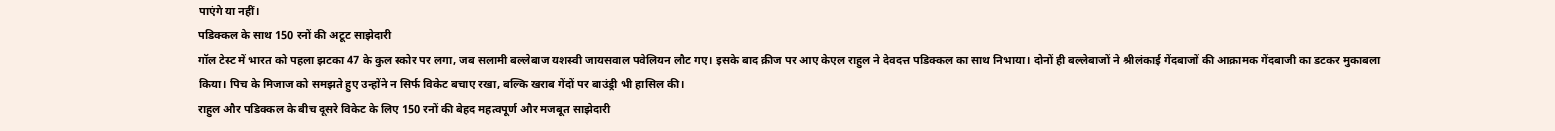पाएंगे या नहीं।
पडिक्कल के साथ 150 रनों की अटूट साझेदारी
गॉल टेस्ट में भारत को पहला झटका 47 के कुल स्कोर पर लगा, जब सलामी बल्लेबाज यशस्वी जायसवाल पवेलियन लौट गए। इसके बाद क्रीज पर आए केएल राहुल ने देवदत्त पडिक्कल का साथ निभाया। दोनों ही बल्लेबाजों ने श्रीलंकाई गेंदबाजों की आक्रामक गेंदबाजी का डटकर मुकाबला किया। पिच के मिजाज को समझते हुए उन्होंने न सिर्फ विकेट बचाए रखा, बल्कि खराब गेंदों पर बाउंड्री भी हासिल की।
राहुल और पडिक्कल के बीच दूसरे विकेट के लिए 150 रनों की बेहद महत्वपूर्ण और मजबूत साझेदारी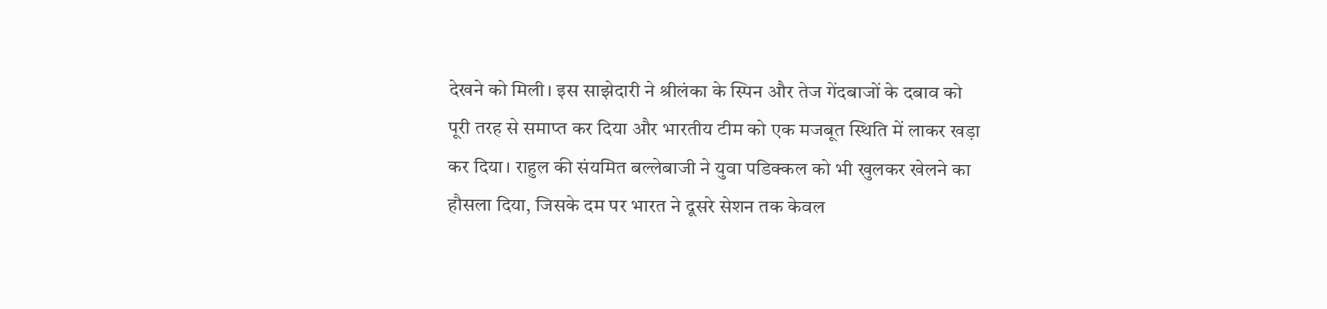देखने को मिली। इस साझेदारी ने श्रीलंका के स्पिन और तेज गेंदबाजों के दबाव को पूरी तरह से समाप्त कर दिया और भारतीय टीम को एक मजबूत स्थिति में लाकर खड़ा कर दिया। राहुल की संयमित बल्लेबाजी ने युवा पडिक्कल को भी खुलकर खेलने का हौसला दिया, जिसके दम पर भारत ने दूसरे सेशन तक केवल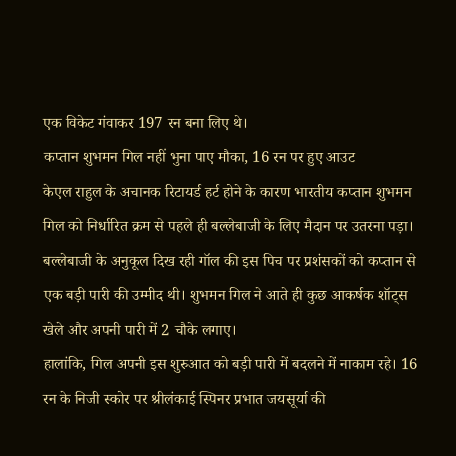एक विकेट गंवाकर 197 रन बना लिए थे।
कप्तान शुभमन गिल नहीं भुना पाए मौका, 16 रन पर हुए आउट
केएल राहुल के अचानक रिटायर्ड हर्ट होने के कारण भारतीय कप्तान शुभमन गिल को निर्धारित क्रम से पहले ही बल्लेबाजी के लिए मैदान पर उतरना पड़ा। बल्लेबाजी के अनुकूल दिख रही गॉल की इस पिच पर प्रशंसकों को कप्तान से एक बड़ी पारी की उम्मीद थी। शुभमन गिल ने आते ही कुछ आकर्षक शॉट्स खेले और अपनी पारी में 2 चौके लगाए।
हालांकि, गिल अपनी इस शुरुआत को बड़ी पारी में बदलने में नाकाम रहे। 16 रन के निजी स्कोर पर श्रीलंकाई स्पिनर प्रभात जयसूर्या की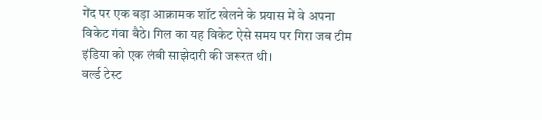गेंद पर एक बड़ा आक्रामक शॉट खेलने के प्रयास में वे अपना विकेट गंवा बैठे। गिल का यह विकेट ऐसे समय पर गिरा जब टीम इंडिया को एक लंबी साझेदारी की जरूरत थी।
वर्ल्ड टेस्ट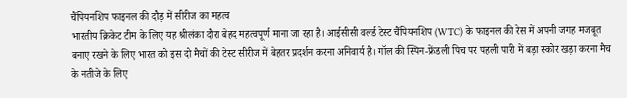चैंपियनशिप फाइनल की दौड़ में सीरीज का महत्व
भारतीय क्रिकेट टीम के लिए यह श्रीलंका दौरा बेहद महत्वपूर्ण माना जा रहा है। आईसीसी वर्ल्ड टेस्ट चैंपियनशिप (WTC) के फाइनल की रेस में अपनी जगह मजबूत बनाए रखने के लिए भारत को इस दो मैचों की टेस्ट सीरीज में बेहतर प्रदर्शन करना अनिवार्य है। गॉल की स्पिन-फ्रेंडली पिच पर पहली पारी में बड़ा स्कोर खड़ा करना मैच के नतीजे के लिए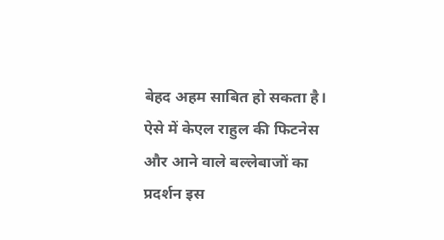बेहद अहम साबित हो सकता है। ऐसे में केएल राहुल की फिटनेस और आने वाले बल्लेबाजों का प्रदर्शन इस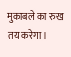मुकाबले का रुख तय करेगा।